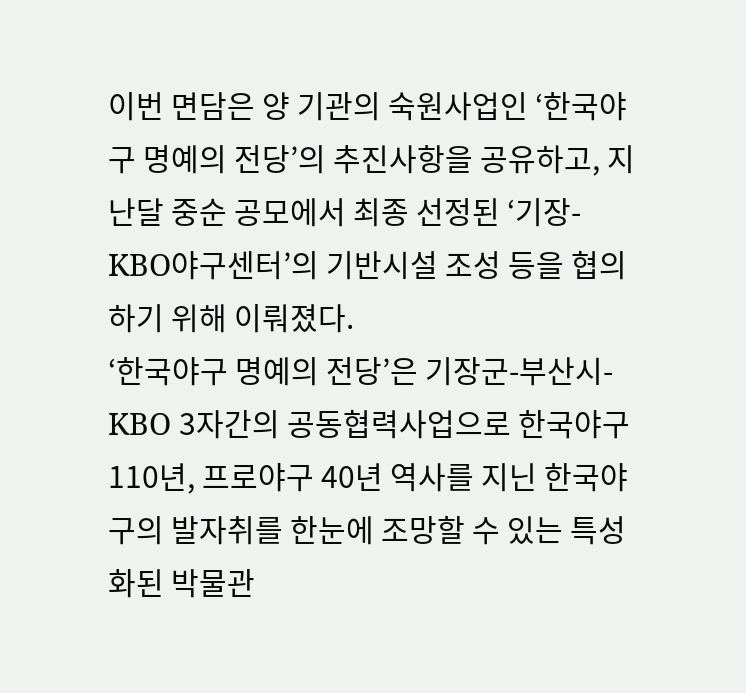이번 면담은 양 기관의 숙원사업인 ‘한국야구 명예의 전당’의 추진사항을 공유하고, 지난달 중순 공모에서 최종 선정된 ‘기장-KBO야구센터’의 기반시설 조성 등을 협의하기 위해 이뤄졌다.
‘한국야구 명예의 전당’은 기장군-부산시-KBO 3자간의 공동협력사업으로 한국야구 110년, 프로야구 40년 역사를 지닌 한국야구의 발자취를 한눈에 조망할 수 있는 특성화된 박물관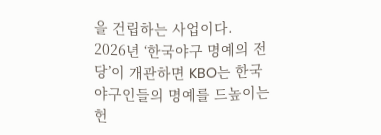을 건립하는 사업이다.
2026년 ‘한국야구 명예의 전당’이 개관하면 KBO는 한국 야구인들의 명예를 드높이는 헌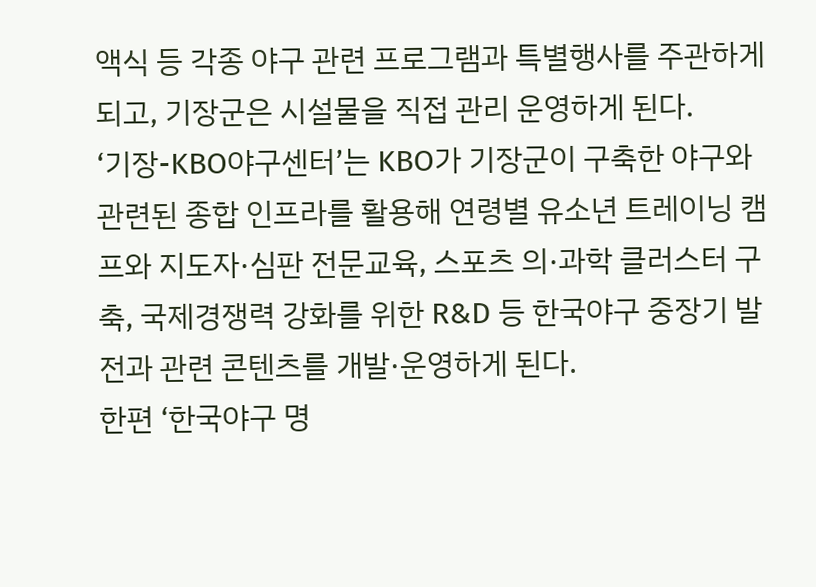액식 등 각종 야구 관련 프로그램과 특별행사를 주관하게 되고, 기장군은 시설물을 직접 관리 운영하게 된다.
‘기장-KBO야구센터’는 KBO가 기장군이 구축한 야구와 관련된 종합 인프라를 활용해 연령별 유소년 트레이닝 캠프와 지도자·심판 전문교육, 스포츠 의·과학 클러스터 구축, 국제경쟁력 강화를 위한 R&D 등 한국야구 중장기 발전과 관련 콘텐츠를 개발·운영하게 된다.
한편 ‘한국야구 명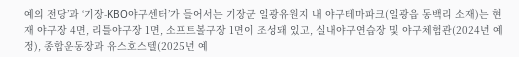예의 전당’과 ‘기장-KBO야구센터’가 들어서는 기장군 일광유원지 내 야구테마파크(일광읍 동백리 소재)는 현재 야구장 4면, 리틀야구장 1면, 소프트볼구장 1면이 조성돼 있고, 실내야구연습장 및 야구체험관(2024년 예정), 종합운동장과 유스호스텔(2025년 예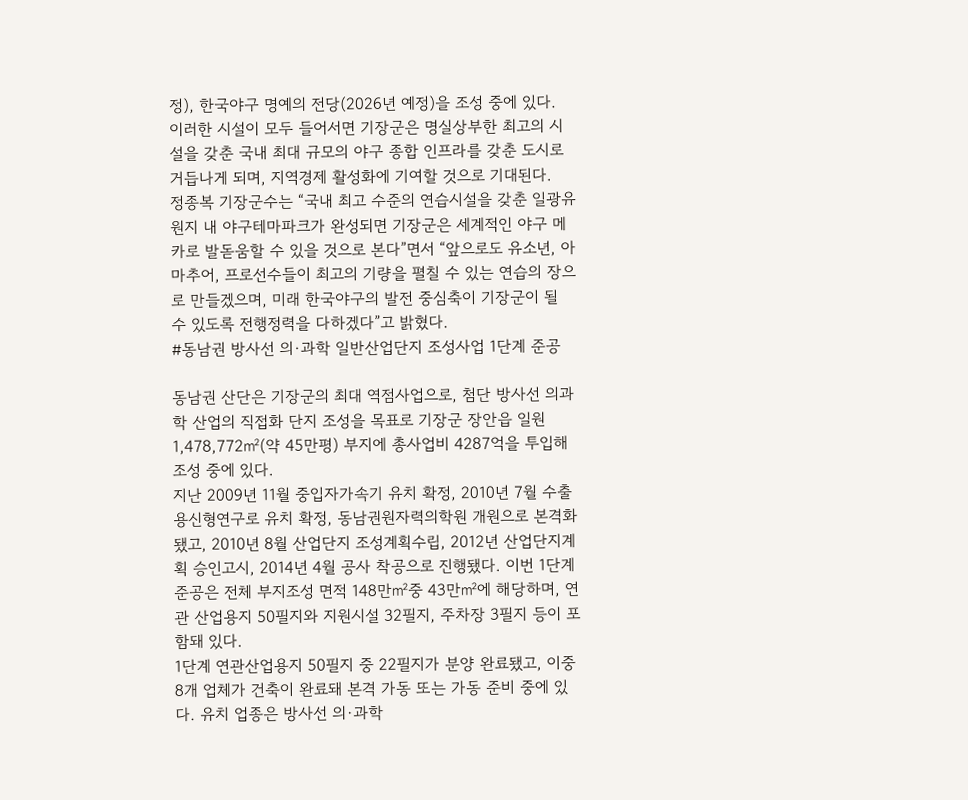정), 한국야구 명예의 전당(2026년 예정)을 조성 중에 있다.
이러한 시설이 모두 들어서면 기장군은 명실상부한 최고의 시설을 갖춘 국내 최대 규모의 야구 종합 인프라를 갖춘 도시로 거듭나게 되며, 지역경제 활성화에 기여할 것으로 기대된다.
정종복 기장군수는 “국내 최고 수준의 연습시설을 갖춘 일광유원지 내 야구테마파크가 완성되면 기장군은 세계적인 야구 메카로 발돋움할 수 있을 것으로 본다”면서 “앞으로도 유소년, 아마추어, 프로선수들이 최고의 기량을 펼칠 수 있는 연습의 장으로 만들겠으며, 미래 한국야구의 발전 중심축이 기장군이 될 수 있도록 전행정력을 다하겠다”고 밝혔다.
#동남권 방사선 의·과학 일반산업단지 조성사업 1단계 준공

동남권 산단은 기장군의 최대 역점사업으로, 첨단 방사선 의과학 산업의 직접화 단지 조성을 목표로 기장군 장안읍 일원 1,478,772㎡(약 45만평) 부지에 총사업비 4287억을 투입해 조성 중에 있다.
지난 2009년 11월 중입자가속기 유치 확정, 2010년 7월 수출용신형연구로 유치 확정, 동남권원자력의학원 개원으로 본격화됐고, 2010년 8월 산업단지 조성계획수립, 2012년 산업단지계획 승인고시, 2014년 4월 공사 착공으로 진행됐다. 이번 1단계 준공은 전체 부지조성 면적 148만㎡중 43만㎡에 해당하며, 연관 산업용지 50필지와 지원시설 32필지, 주차장 3필지 등이 포함돼 있다.
1단계 연관산업용지 50필지 중 22필지가 분양 완료됐고, 이중 8개 업체가 건축이 완료돼 본격 가동 또는 가동 준비 중에 있다. 유치 업종은 방사선 의·과학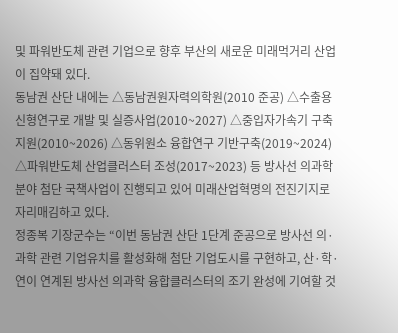및 파워반도체 관련 기업으로 향후 부산의 새로운 미래먹거리 산업이 집약돼 있다.
동남권 산단 내에는 △동남권원자력의학원(2010 준공) △수출용 신형연구로 개발 및 실증사업(2010~2027) △중입자가속기 구축지원(2010~2026) △동위원소 융합연구 기반구축(2019~2024) △파워반도체 산업클러스터 조성(2017~2023) 등 방사선 의과학 분야 첨단 국책사업이 진행되고 있어 미래산업혁명의 전진기지로 자리매김하고 있다.
정종복 기장군수는 “이번 동남권 산단 1단계 준공으로 방사선 의·과학 관련 기업유치를 활성화해 첨단 기업도시를 구현하고, 산·학·연이 연계된 방사선 의과학 융합클러스터의 조기 완성에 기여할 것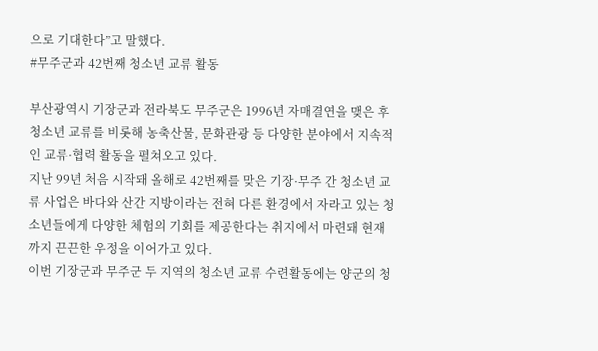으로 기대한다”고 말했다.
#무주군과 42번째 청소년 교류 활동

부산광역시 기장군과 전라북도 무주군은 1996년 자매결연을 맺은 후 청소년 교류를 비롯해 농축산물, 문화관광 등 다양한 분야에서 지속적인 교류·협력 활동을 펼쳐오고 있다.
지난 99년 처음 시작돼 올해로 42번째를 맞은 기장·무주 간 청소년 교류 사업은 바다와 산간 지방이라는 전혀 다른 환경에서 자라고 있는 청소년들에게 다양한 체험의 기회를 제공한다는 취지에서 마련돼 현재까지 끈끈한 우정을 이어가고 있다.
이번 기장군과 무주군 두 지역의 청소년 교류 수련활동에는 양군의 청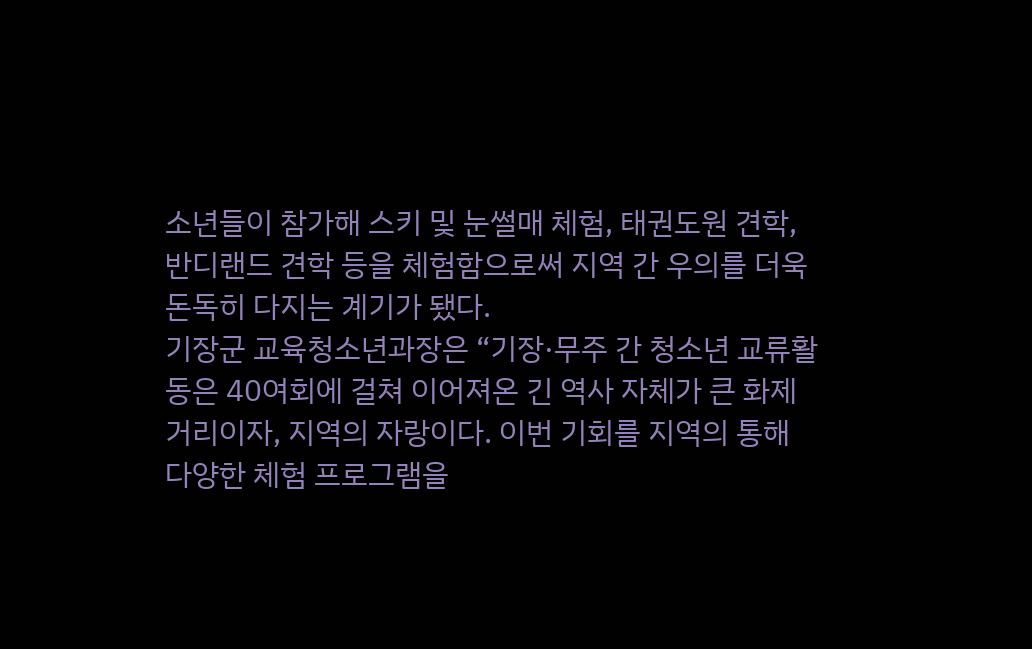소년들이 참가해 스키 및 눈썰매 체험, 태권도원 견학, 반디랜드 견학 등을 체험함으로써 지역 간 우의를 더욱 돈독히 다지는 계기가 됐다.
기장군 교육청소년과장은 “기장·무주 간 청소년 교류활동은 40여회에 걸쳐 이어져온 긴 역사 자체가 큰 화제 거리이자, 지역의 자랑이다. 이번 기회를 지역의 통해 다양한 체험 프로그램을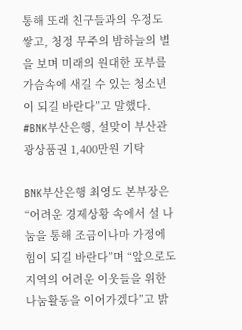통해 또래 친구들과의 우정도 쌓고, 청정 무주의 밤하늘의 별을 보며 미래의 원대한 포부를 가슴속에 새길 수 있는 청소년이 되길 바란다”고 말했다.
#BNK부산은행, 설맞이 부산관광상품권 1,400만원 기탁

BNK부산은행 최영도 본부장은 “어려운 경제상황 속에서 설 나눔을 통해 조금이나마 가정에 힘이 되길 바란다”며 “앞으로도 지역의 어려운 이웃들을 위한 나눔활동을 이어가겠다”고 밝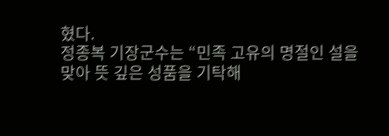혔다.
정종복 기장군수는 “민족 고유의 명절인 설을 맞아 뜻 깊은 성품을 기탁해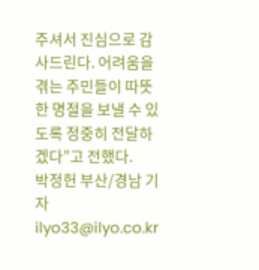주셔서 진심으로 감사드린다. 어려움을 겪는 주민들이 따뜻한 명절을 보낼 수 있도록 정중히 전달하겠다”고 전했다.
박정헌 부산/경남 기자 ilyo33@ilyo.co.kr